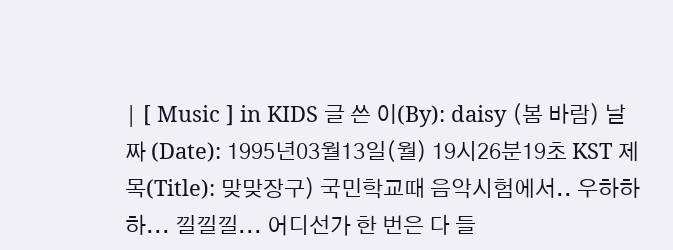| [ Music ] in KIDS 글 쓴 이(By): daisy (봄 바람) 날 짜 (Date): 1995년03월13일(월) 19시26분19초 KST 제 목(Title): 맞맞장구) 국민학교때 음악시험에서.. 우하하하... 낄낄낄... 어디선가 한 번은 다 들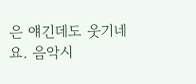은 얘긴데도 웃기네요. 음악시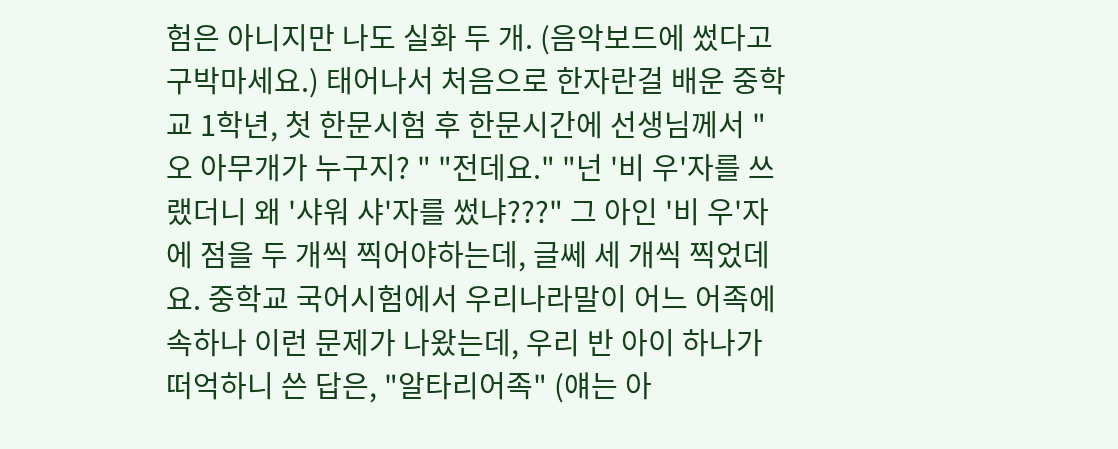험은 아니지만 나도 실화 두 개. (음악보드에 썼다고 구박마세요.) 태어나서 처음으로 한자란걸 배운 중학교 1학년, 첫 한문시험 후 한문시간에 선생님께서 " 오 아무개가 누구지? " "전데요." "넌 '비 우'자를 쓰랬더니 왜 '샤워 샤'자를 썼냐???" 그 아인 '비 우'자에 점을 두 개씩 찍어야하는데, 글쎄 세 개씩 찍었데요. 중학교 국어시험에서 우리나라말이 어느 어족에 속하나 이런 문제가 나왔는데, 우리 반 아이 하나가 떠억하니 쓴 답은, "알타리어족" (얘는 아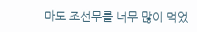마도 조선무를 너무 많이 먹었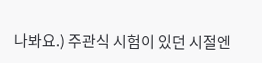나봐요.) 주관식 시험이 있던 시절엔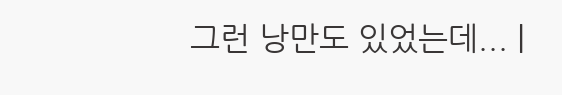그런 낭만도 있었는데... |